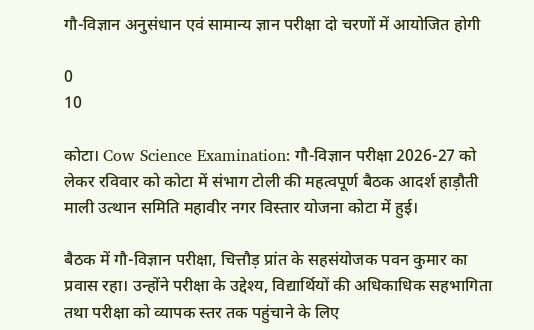गौ-विज्ञान अनुसंधान एवं सामान्य ज्ञान परीक्षा दो चरणों में आयोजित होगी

0
10

कोटा। Cow Science Examination: गौ-विज्ञान परीक्षा 2026-27 को लेकर रविवार को कोटा में संभाग टोली की महत्वपूर्ण बैठक आदर्श हाड़ौती माली उत्थान समिति महावीर नगर विस्तार योजना कोटा में हुई।

बैठक में गौ-विज्ञान परीक्षा, चित्तौड़ प्रांत के सहसंयोजक पवन कुमार का प्रवास रहा। उन्होंने परीक्षा के उद्देश्य, विद्यार्थियों की अधिकाधिक सहभागिता तथा परीक्षा को व्यापक स्तर तक पहुंचाने के लिए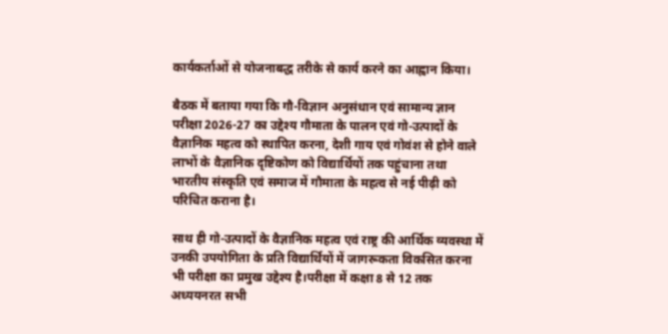कार्यकर्ताओं से योजनाबद्ध तरीके से कार्य करने का आह्वान किया।

बैठक में बताया गया कि गौ-विज्ञान अनुसंधान एवं सामान्य ज्ञान परीक्षा 2026-27 का उद्देश्य गौमाता के पालन एवं गो-उत्पादों के वैज्ञानिक महत्व को स्थापित करना, देशी गाय एवं गोवंश से होने वाले लाभों के वैज्ञानिक दृष्टिकोण को विद्यार्थियों तक पहुंचाना तथा भारतीय संस्कृति एवं समाज में गौमाता के महत्व से नई पीढ़ी को परिचित कराना है।

साथ ही गो-उत्पादों के वैज्ञानिक महत्व एवं राष्ट्र की आर्थिक व्यवस्था में उनकी उपयोगिता के प्रति विद्यार्थियों में जागरूकता विकसित करना भी परीक्षा का प्रमुख उद्देश्य है।परीक्षा में कक्षा 8 से 12 तक अध्ययनरत सभी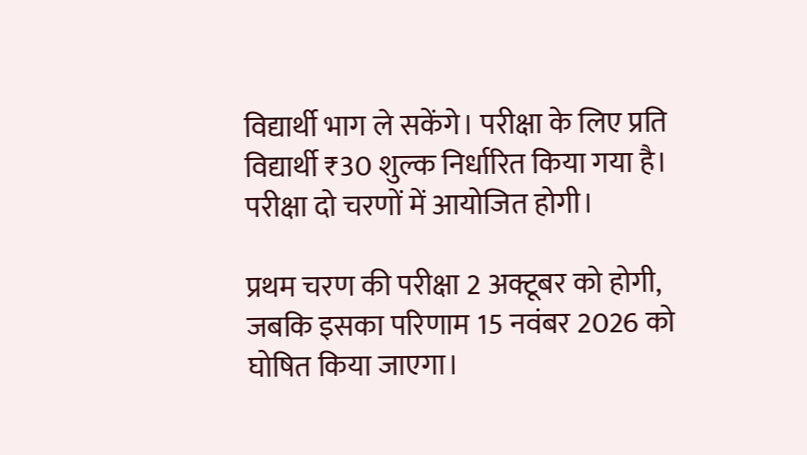विद्यार्थी भाग ले सकेंगे। परीक्षा के लिए प्रति विद्यार्थी ₹30 शुल्क निर्धारित किया गया है। परीक्षा दो चरणों में आयोजित होगी।

प्रथम चरण की परीक्षा 2 अक्टूबर को होगी, जबकि इसका परिणाम 15 नवंबर 2026 को घोषित किया जाएगा।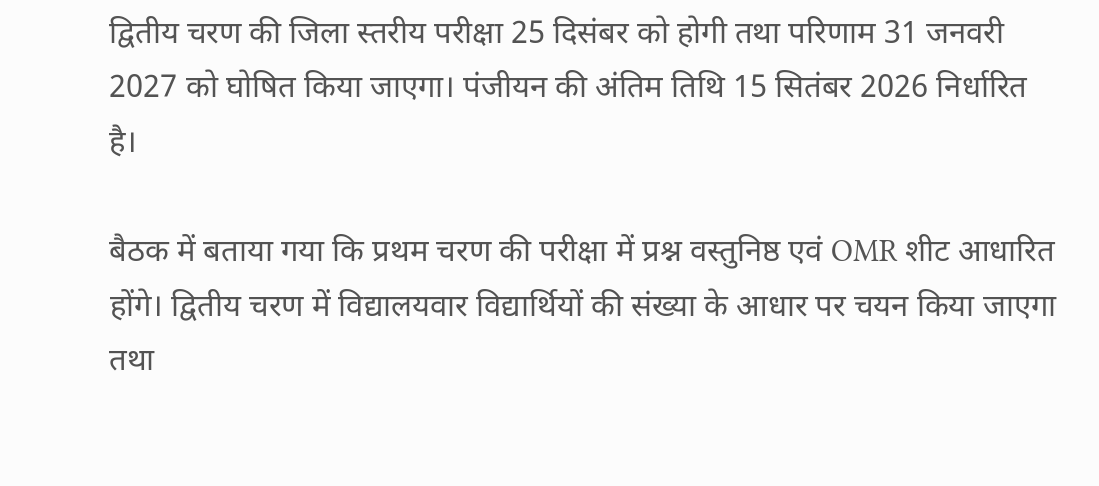द्वितीय चरण की जिला स्तरीय परीक्षा 25 दिसंबर को होगी तथा परिणाम 31 जनवरी 2027 को घोषित किया जाएगा। पंजीयन की अंतिम तिथि 15 सितंबर 2026 निर्धारित है।

बैठक में बताया गया कि प्रथम चरण की परीक्षा में प्रश्न वस्तुनिष्ठ एवं OMR शीट आधारित होंगे। द्वितीय चरण में विद्यालयवार विद्यार्थियों की संख्या के आधार पर चयन किया जाएगा तथा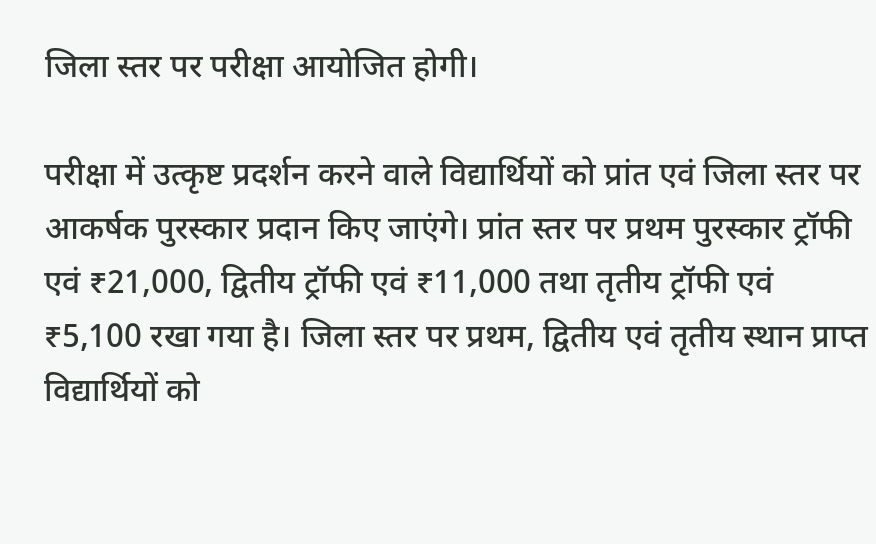जिला स्तर पर परीक्षा आयोजित होगी।

परीक्षा में उत्कृष्ट प्रदर्शन करने वाले विद्यार्थियों को प्रांत एवं जिला स्तर पर आकर्षक पुरस्कार प्रदान किए जाएंगे। प्रांत स्तर पर प्रथम पुरस्कार ट्रॉफी एवं ₹21,000, द्वितीय ट्रॉफी एवं ₹11,000 तथा तृतीय ट्रॉफी एवं ₹5,100 रखा गया है। जिला स्तर पर प्रथम, द्वितीय एवं तृतीय स्थान प्राप्त विद्यार्थियों को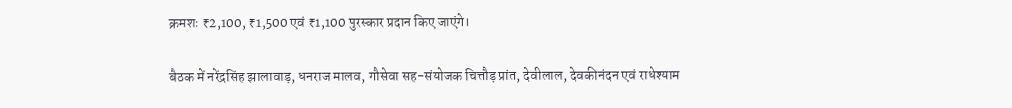क्रमशः ₹2,100, ₹1,500 एवं ₹1,100 पुरस्कार प्रदान किए जाएंगे।

बैठक में नरेंद्रसिंह झालावाड़, धनराज मालव, गौसेवा सह-संयोजक चित्तौड़ प्रांत, देवीलाल, देवकीनंदन एवं राधेश्याम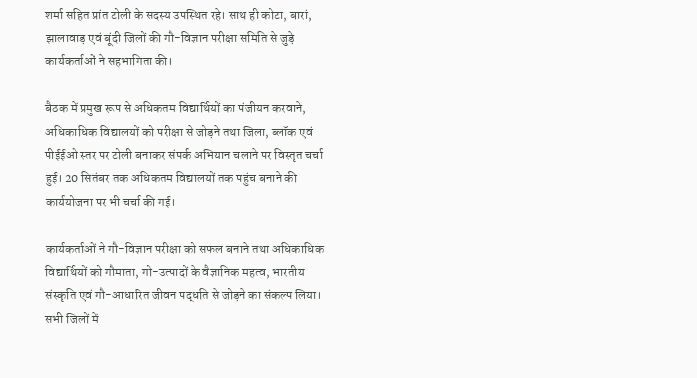शर्मा सहित प्रांत टोली के सदस्य उपस्थित रहे। साथ ही कोटा, बारां, झालावाड़ एवं बूंदी जिलों की गौ-विज्ञान परीक्षा समिति से जुड़े कार्यकर्ताओं ने सहभागिता की।

बैठक में प्रमुख रूप से अधिकतम विद्यार्थियों का पंजीयन करवाने, अधिकाधिक विद्यालयों को परीक्षा से जोड़ने तथा जिला, ब्लॉक एवं पीईईओ स्तर पर टोली बनाकर संपर्क अभियान चलाने पर विस्तृत चर्चा हुई। 20 सितंबर तक अधिकतम विद्यालयों तक पहुंच बनाने की कार्ययोजना पर भी चर्चा की गई।

कार्यकर्ताओं ने गौ-विज्ञान परीक्षा को सफल बनाने तथा अधिकाधिक विद्यार्थियों को गौमाता, गो-उत्पादों के वैज्ञानिक महत्व, भारतीय संस्कृति एवं गौ-आधारित जीवन पद्धति से जोड़ने का संकल्प लिया। सभी जिलों में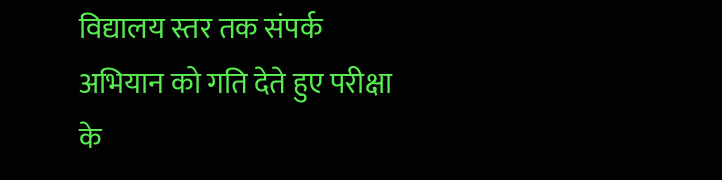विद्यालय स्तर तक संपर्क अभियान को गति देते हुए परीक्षा के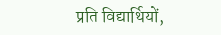प्रति विद्यार्थियों,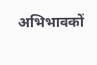अभिभावकों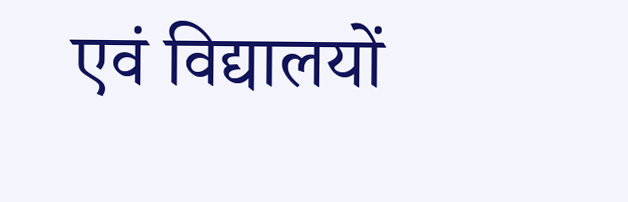एवं विद्यालयों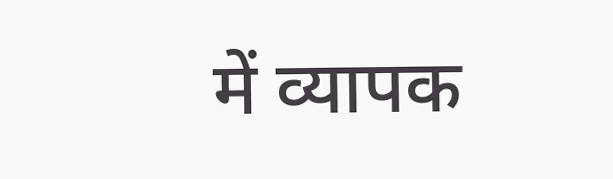में व्यापक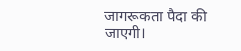जागरूकता पैदा की जाएगी।